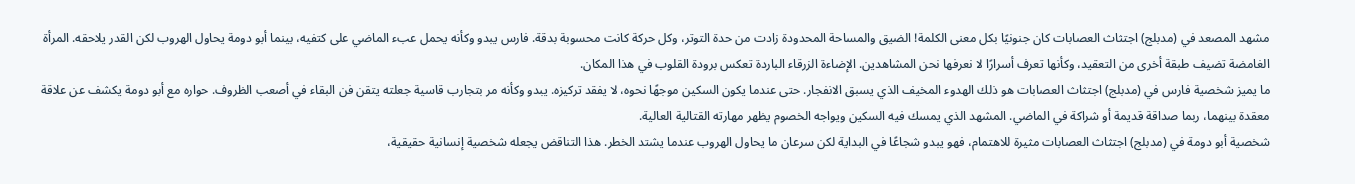مشهد المصعد في (مدبلج) اجتثاث العصابات كان جنونيًا بكل معنى الكلمة! الضيق والمساحة المحدودة زادت من حدة التوتر، وكل حركة كانت محسوبة بدقة. فارس يبدو وكأنه يحمل عبء الماضي على كتفيه، بينما أبو دومة يحاول الهروب لكن القدر يلاحقه. المرأة الغامضة تضيف طبقة أخرى من التعقيد، وكأنها تعرف أسرارًا لا نعرفها نحن المشاهدين. الإضاءة الزرقاء الباردة تعكس برودة القلوب في هذا المكان.
ما يميز شخصية فارس في (مدبلج) اجتثاث العصابات هو ذلك الهدوء المخيف الذي يسبق الانفجار. حتى عندما يكون السكين موجهًا نحوه، لا يفقد تركيزه. يبدو وكأنه مر بتجارب قاسية جعلته يتقن فن البقاء في أصعب الظروف. حواره مع أبو دومة يكشف عن علاقة معقدة بينهما، ربما صداقة قديمة أو شراكة في الماضي. المشهد الذي يمسك فيه السكين ويواجه الخصوم يظهر مهارته القتالية العالية.
شخصية أبو دومة في (مدبلج) اجتثاث العصابات مثيرة للاهتمام، فهو يبدو شجاعًا في البداية لكن سرعان ما يحاول الهروب عندما يشتد الخطر. هذا التناقض يجعله شخصية إنسانية حقيقية،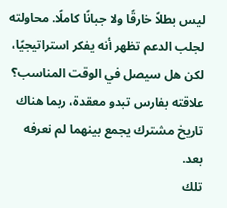ليس بطلاً خارقًا ولا جبانًا كاملًا. محاولته لجلب الدعم تظهر أنه يفكر استراتيجيًا، لكن هل سيصل في الوقت المناسب؟ علاقته بفارس تبدو معقدة، ربما هناك تاريخ مشترك يجمع بينهما لم نعرفه بعد.
تلك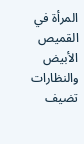المرأة في القميص الأبيض والنظارات تضيف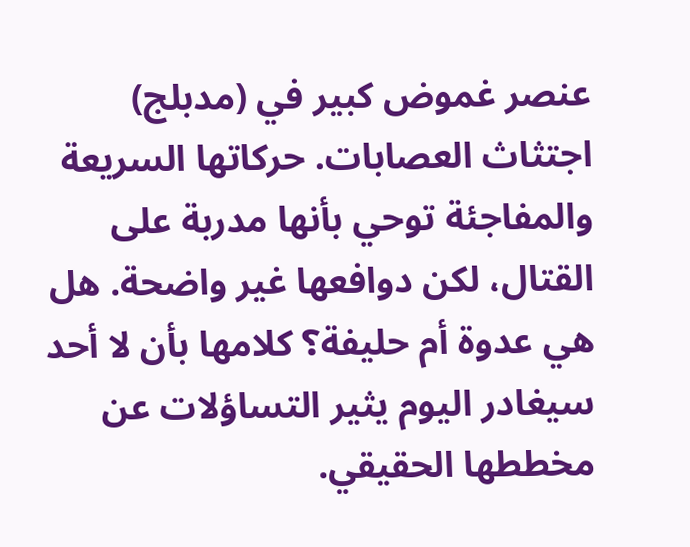عنصر غموض كبير في (مدبلج) اجتثاث العصابات. حركاتها السريعة والمفاجئة توحي بأنها مدربة على القتال، لكن دوافعها غير واضحة. هل هي عدوة أم حليفة؟ كلامها بأن لا أحد سيغادر اليوم يثير التساؤلات عن مخططها الحقيقي.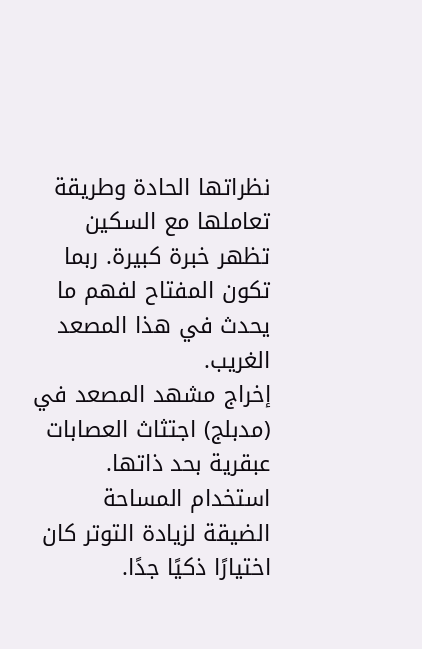نظراتها الحادة وطريقة تعاملها مع السكين تظهر خبرة كبيرة. ربما تكون المفتاح لفهم ما يحدث في هذا المصعد الغريب.
إخراج مشهد المصعد في (مدبلج) اجتثاث العصابات عبقرية بحد ذاتها. استخدام المساحة الضيقة لزيادة التوتر كان اختيارًا ذكيًا جدًا.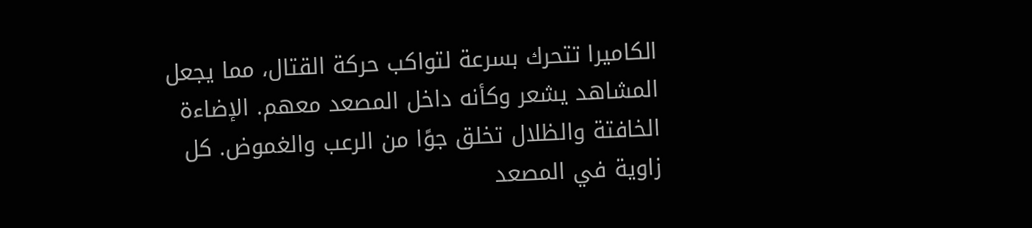الكاميرا تتحرك بسرعة لتواكب حركة القتال، مما يجعل المشاهد يشعر وكأنه داخل المصعد معهم. الإضاءة الخافتة والظلال تخلق جوًا من الرعب والغموض. كل زاوية في المصعد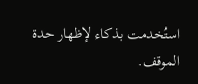استُخدمت بذكاء لإظهار حدة الموقف.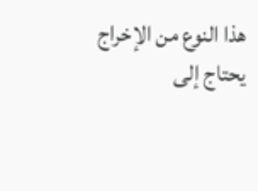هذا النوع من الإخراج يحتاج إلى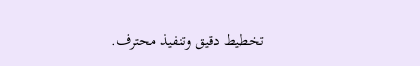تخطيط دقيق وتنفيذ محترف.